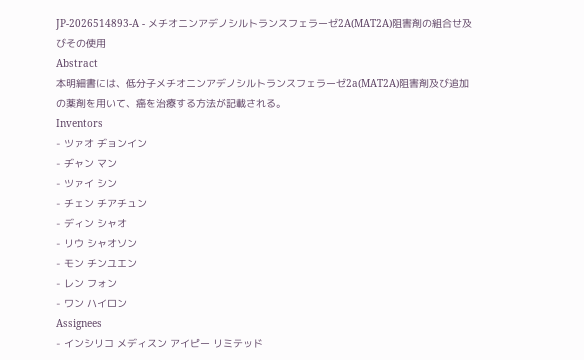JP-2026514893-A - メチオニンアデノシルトランスフェラーゼ2A(MAT2A)阻害剤の組合せ及びその使用
Abstract
本明細書には、低分子メチオニンアデノシルトランスフェラーゼ2a(MAT2A)阻害剤及び追加の薬剤を用いて、癌を治療する方法が記載される。
Inventors
- ツァオ ヂョンイン
- ヂャン マン
- ツァイ シン
- チェン チアチュン
- ディン シャオ
- リウ シャオソン
- モン チンユエン
- レン フォン
- ワン ハイロン
Assignees
- インシリコ メディスン アイピー リミテッド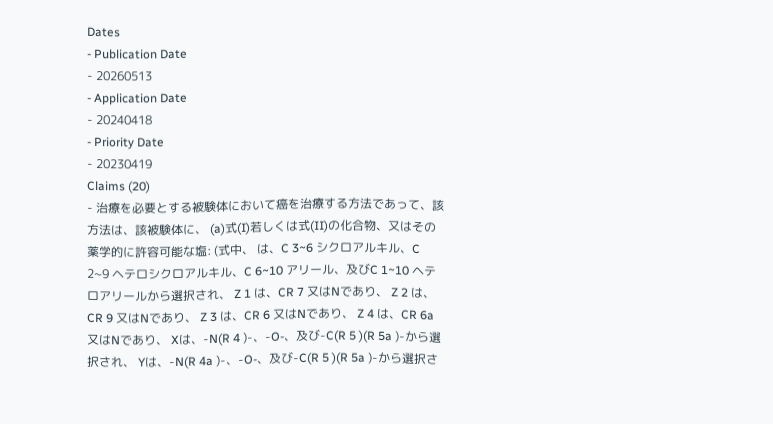Dates
- Publication Date
- 20260513
- Application Date
- 20240418
- Priority Date
- 20230419
Claims (20)
- 治療を必要とする被験体において癌を治療する方法であって、該方法は、該被験体に、 (a)式(I)若しくは式(II)の化合物、又はその薬学的に許容可能な塩: (式中、 は、C 3~6 シクロアルキル、C 2~9 ヘテロシクロアルキル、C 6~10 アリール、及びC 1~10 ヘテロアリールから選択され、 Z 1 は、CR 7 又はNであり、 Z 2 は、CR 9 又はNであり、 Z 3 は、CR 6 又はNであり、 Z 4 は、CR 6a 又はNであり、 Xは、-N(R 4 )-、-O-、及び-C(R 5 )(R 5a )-から選択され、 Yは、-N(R 4a )-、-O-、及び-C(R 5 )(R 5a )-から選択さ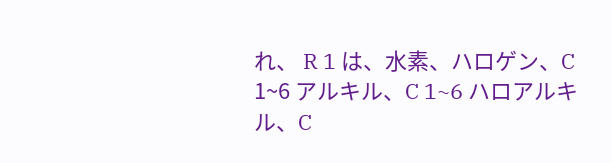れ、 R 1 は、水素、ハロゲン、C 1~6 アルキル、C 1~6 ハロアルキル、C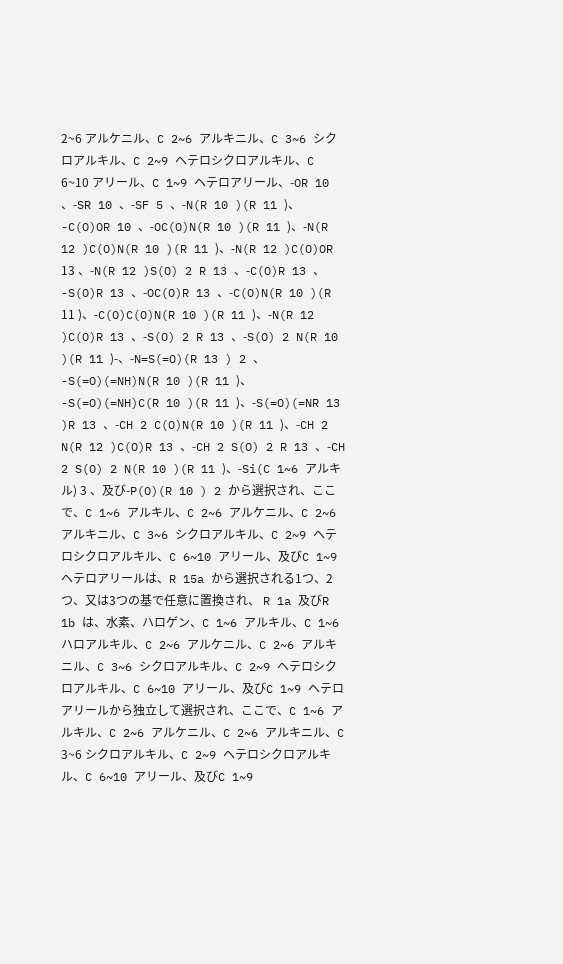2~6 アルケニル、C 2~6 アルキニル、C 3~6 シクロアルキル、C 2~9 ヘテロシクロアルキル、C 6~10 アリール、C 1~9 ヘテロアリール、-OR 10 、-SR 10 、-SF 5 、-N(R 10 )(R 11 )、-C(O)OR 10 、-OC(O)N(R 10 )(R 11 )、-N(R 12 )C(O)N(R 10 )(R 11 )、-N(R 12 )C(O)OR 13 、-N(R 12 )S(O) 2 R 13 、-C(O)R 13 、-S(O)R 13 、-OC(O)R 13 、-C(O)N(R 10 )(R 11 )、-C(O)C(O)N(R 10 )(R 11 )、-N(R 12 )C(O)R 13 、-S(O) 2 R 13 、-S(O) 2 N(R 10 )(R 11 )-、-N=S(=O)(R 13 ) 2 、-S(=O)(=NH)N(R 10 )(R 11 )、-S(=O)(=NH)C(R 10 )(R 11 )、-S(=O)(=NR 13 )R 13 、-CH 2 C(O)N(R 10 )(R 11 )、-CH 2 N(R 12 )C(O)R 13 、-CH 2 S(O) 2 R 13 、-CH 2 S(O) 2 N(R 10 )(R 11 )、-Si(C 1~6 アルキル) 3 、及び-P(O)(R 10 ) 2 から選択され、ここで、C 1~6 アルキル、C 2~6 アルケニル、C 2~6 アルキニル、C 3~6 シクロアルキル、C 2~9 ヘテロシクロアルキル、C 6~10 アリール、及びC 1~9 ヘテロアリールは、R 15a から選択される1つ、2つ、又は3つの基で任意に置換され、 R 1a 及びR 1b は、水素、ハロゲン、C 1~6 アルキル、C 1~6 ハロアルキル、C 2~6 アルケニル、C 2~6 アルキニル、C 3~6 シクロアルキル、C 2~9 ヘテロシクロアルキル、C 6~10 アリール、及びC 1~9 ヘテロアリールから独立して選択され、ここで、C 1~6 アルキル、C 2~6 アルケニル、C 2~6 アルキニル、C 3~6 シクロアルキル、C 2~9 ヘテロシクロアルキル、C 6~10 アリール、及びC 1~9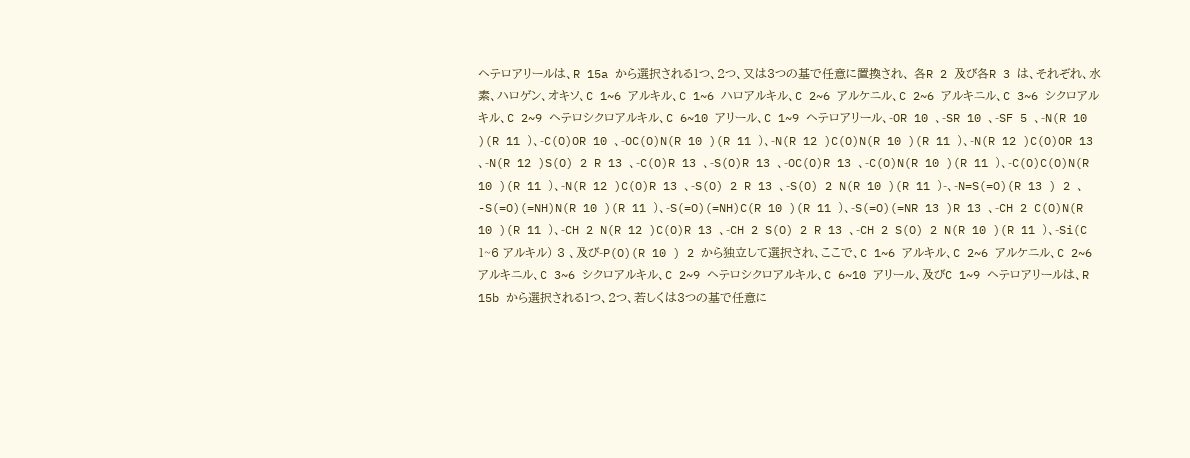ヘテロアリールは、R 15a から選択される1つ、2つ、又は3つの基で任意に置換され、 各R 2 及び各R 3 は、それぞれ、水素、ハロゲン、オキソ、C 1~6 アルキル、C 1~6 ハロアルキル、C 2~6 アルケニル、C 2~6 アルキニル、C 3~6 シクロアルキル、C 2~9 ヘテロシクロアルキル、C 6~10 アリール、C 1~9 ヘテロアリール、-OR 10 、-SR 10 、-SF 5 、-N(R 10 )(R 11 )、-C(O)OR 10 、-OC(O)N(R 10 )(R 11 )、-N(R 12 )C(O)N(R 10 )(R 11 )、-N(R 12 )C(O)OR 13 、-N(R 12 )S(O) 2 R 13 、-C(O)R 13 、-S(O)R 13 、-OC(O)R 13 、-C(O)N(R 10 )(R 11 )、-C(O)C(O)N(R 10 )(R 11 )、-N(R 12 )C(O)R 13 、-S(O) 2 R 13 、-S(O) 2 N(R 10 )(R 11 )-、-N=S(=O)(R 13 ) 2 、-S(=O)(=NH)N(R 10 )(R 11 )、-S(=O)(=NH)C(R 10 )(R 11 )、-S(=O)(=NR 13 )R 13 、-CH 2 C(O)N(R 10 )(R 11 )、-CH 2 N(R 12 )C(O)R 13 、-CH 2 S(O) 2 R 13 、-CH 2 S(O) 2 N(R 10 )(R 11 )、-Si(C 1~6 アルキル) 3 、及び-P(O)(R 10 ) 2 から独立して選択され、ここで、C 1~6 アルキル、C 2~6 アルケニル、C 2~6 アルキニル、C 3~6 シクロアルキル、C 2~9 ヘテロシクロアルキル、C 6~10 アリール、及びC 1~9 ヘテロアリールは、R 15b から選択される1つ、2つ、若しくは3つの基で任意に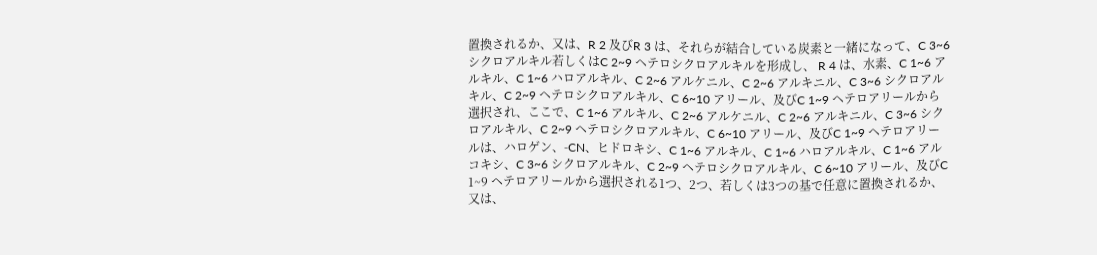置換されるか、又は、R 2 及びR 3 は、それらが結合している炭素と一緒になって、C 3~6 シクロアルキル若しくはC 2~9 ヘテロシクロアルキルを形成し、 R 4 は、水素、C 1~6 アルキル、C 1~6 ハロアルキル、C 2~6 アルケニル、C 2~6 アルキニル、C 3~6 シクロアルキル、C 2~9 ヘテロシクロアルキル、C 6~10 アリール、及びC 1~9 ヘテロアリールから選択され、ここで、C 1~6 アルキル、C 2~6 アルケニル、C 2~6 アルキニル、C 3~6 シクロアルキル、C 2~9 ヘテロシクロアルキル、C 6~10 アリール、及びC 1~9 ヘテロアリールは、ハロゲン、-CN、ヒドロキシ、C 1~6 アルキル、C 1~6 ハロアルキル、C 1~6 アルコキシ、C 3~6 シクロアルキル、C 2~9 ヘテロシクロアルキル、C 6~10 アリール、及びC 1~9 ヘテロアリールから選択される1つ、2つ、若しくは3つの基で任意に置換されるか、又は、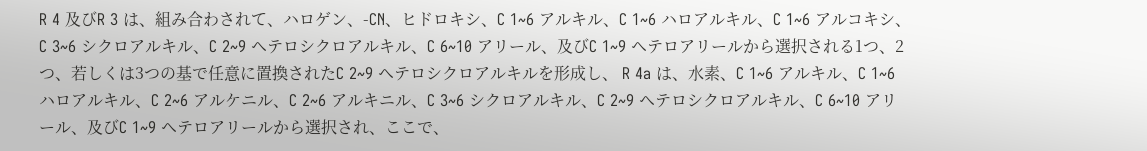R 4 及びR 3 は、組み合わされて、ハロゲン、-CN、ヒドロキシ、C 1~6 アルキル、C 1~6 ハロアルキル、C 1~6 アルコキシ、C 3~6 シクロアルキル、C 2~9 ヘテロシクロアルキル、C 6~10 アリール、及びC 1~9 ヘテロアリールから選択される1つ、2つ、若しくは3つの基で任意に置換されたC 2~9 ヘテロシクロアルキルを形成し、 R 4a は、水素、C 1~6 アルキル、C 1~6 ハロアルキル、C 2~6 アルケニル、C 2~6 アルキニル、C 3~6 シクロアルキル、C 2~9 ヘテロシクロアルキル、C 6~10 アリール、及びC 1~9 ヘテロアリールから選択され、ここで、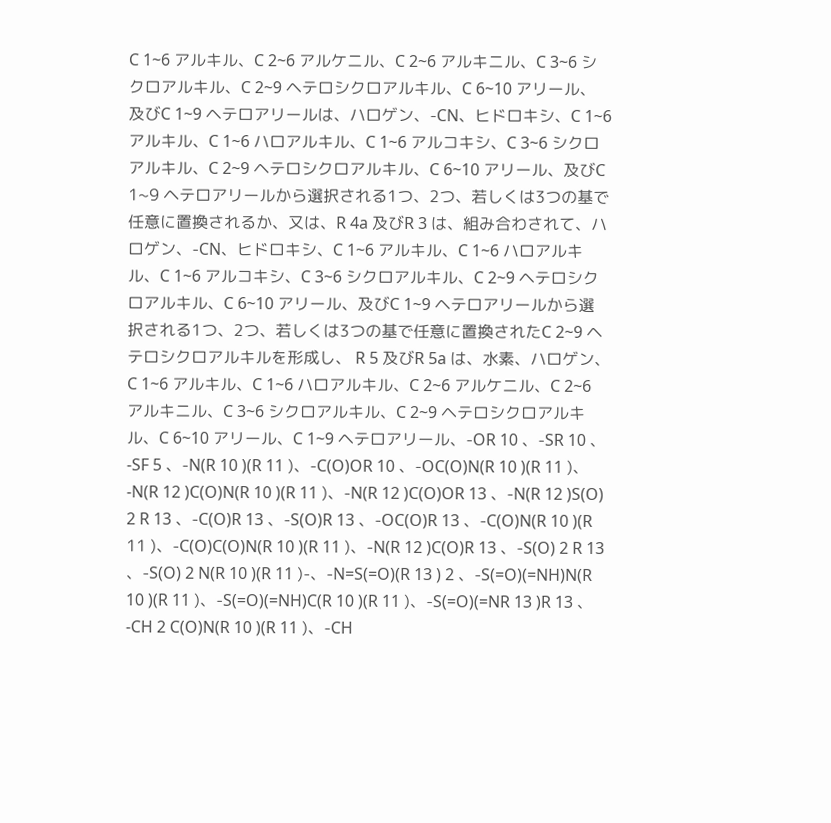C 1~6 アルキル、C 2~6 アルケニル、C 2~6 アルキニル、C 3~6 シクロアルキル、C 2~9 ヘテロシクロアルキル、C 6~10 アリール、及びC 1~9 ヘテロアリールは、ハロゲン、-CN、ヒドロキシ、C 1~6 アルキル、C 1~6 ハロアルキル、C 1~6 アルコキシ、C 3~6 シクロアルキル、C 2~9 ヘテロシクロアルキル、C 6~10 アリール、及びC 1~9 ヘテロアリールから選択される1つ、2つ、若しくは3つの基で任意に置換されるか、又は、R 4a 及びR 3 は、組み合わされて、ハロゲン、-CN、ヒドロキシ、C 1~6 アルキル、C 1~6 ハロアルキル、C 1~6 アルコキシ、C 3~6 シクロアルキル、C 2~9 ヘテロシクロアルキル、C 6~10 アリール、及びC 1~9 ヘテロアリールから選択される1つ、2つ、若しくは3つの基で任意に置換されたC 2~9 ヘテロシクロアルキルを形成し、 R 5 及びR 5a は、水素、ハロゲン、C 1~6 アルキル、C 1~6 ハロアルキル、C 2~6 アルケニル、C 2~6 アルキニル、C 3~6 シクロアルキル、C 2~9 ヘテロシクロアルキル、C 6~10 アリール、C 1~9 ヘテロアリール、-OR 10 、-SR 10 、-SF 5 、-N(R 10 )(R 11 )、-C(O)OR 10 、-OC(O)N(R 10 )(R 11 )、-N(R 12 )C(O)N(R 10 )(R 11 )、-N(R 12 )C(O)OR 13 、-N(R 12 )S(O) 2 R 13 、-C(O)R 13 、-S(O)R 13 、-OC(O)R 13 、-C(O)N(R 10 )(R 11 )、-C(O)C(O)N(R 10 )(R 11 )、-N(R 12 )C(O)R 13 、-S(O) 2 R 13 、-S(O) 2 N(R 10 )(R 11 )-、-N=S(=O)(R 13 ) 2 、-S(=O)(=NH)N(R 10 )(R 11 )、-S(=O)(=NH)C(R 10 )(R 11 )、-S(=O)(=NR 13 )R 13 、-CH 2 C(O)N(R 10 )(R 11 )、-CH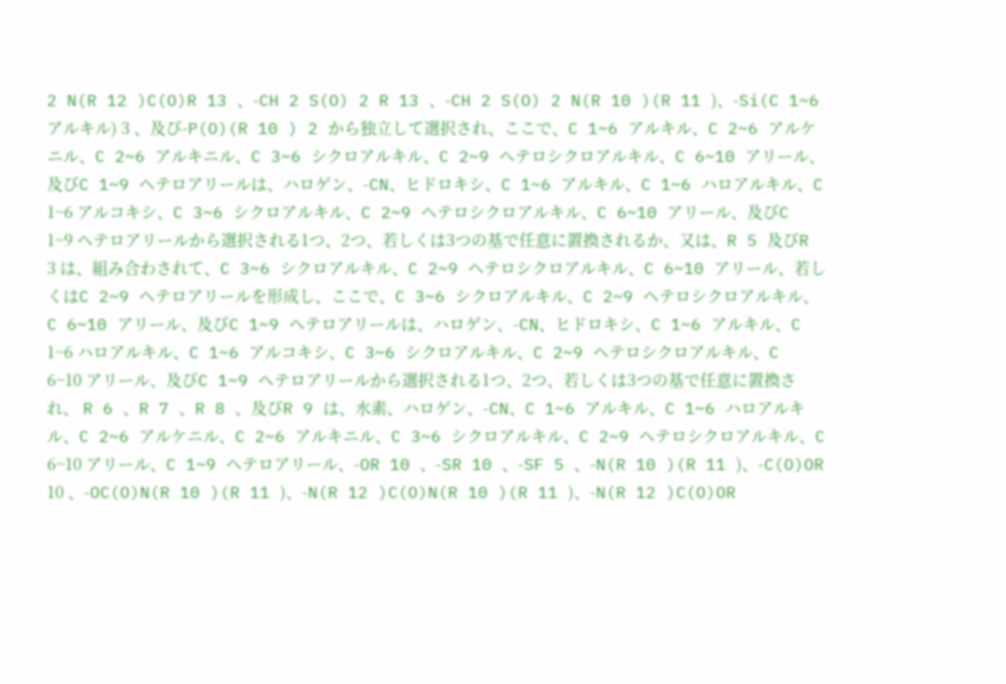2 N(R 12 )C(O)R 13 、-CH 2 S(O) 2 R 13 、-CH 2 S(O) 2 N(R 10 )(R 11 )、-Si(C 1~6 アルキル) 3 、及び-P(O)(R 10 ) 2 から独立して選択され、ここで、C 1~6 アルキル、C 2~6 アルケニル、C 2~6 アルキニル、C 3~6 シクロアルキル、C 2~9 ヘテロシクロアルキル、C 6~10 アリール、及びC 1~9 ヘテロアリールは、ハロゲン、-CN、ヒドロキシ、C 1~6 アルキル、C 1~6 ハロアルキル、C 1~6 アルコキシ、C 3~6 シクロアルキル、C 2~9 ヘテロシクロアルキル、C 6~10 アリール、及びC 1~9 ヘテロアリールから選択される1つ、2つ、若しくは3つの基で任意に置換されるか、又は、R 5 及びR 3 は、組み合わされて、C 3~6 シクロアルキル、C 2~9 ヘテロシクロアルキル、C 6~10 アリール、若しくはC 2~9 ヘテロアリールを形成し、ここで、C 3~6 シクロアルキル、C 2~9 ヘテロシクロアルキル、C 6~10 アリール、及びC 1~9 ヘテロアリールは、ハロゲン、-CN、ヒドロキシ、C 1~6 アルキル、C 1~6 ハロアルキル、C 1~6 アルコキシ、C 3~6 シクロアルキル、C 2~9 ヘテロシクロアルキル、C 6~10 アリール、及びC 1~9 ヘテロアリールから選択される1つ、2つ、若しくは3つの基で任意に置換され、 R 6 、R 7 、R 8 、及びR 9 は、水素、ハロゲン、-CN、C 1~6 アルキル、C 1~6 ハロアルキル、C 2~6 アルケニル、C 2~6 アルキニル、C 3~6 シクロアルキル、C 2~9 ヘテロシクロアルキル、C 6~10 アリール、C 1~9 ヘテロアリール、-OR 10 、-SR 10 、-SF 5 、-N(R 10 )(R 11 )、-C(O)OR 10 、-OC(O)N(R 10 )(R 11 )、-N(R 12 )C(O)N(R 10 )(R 11 )、-N(R 12 )C(O)OR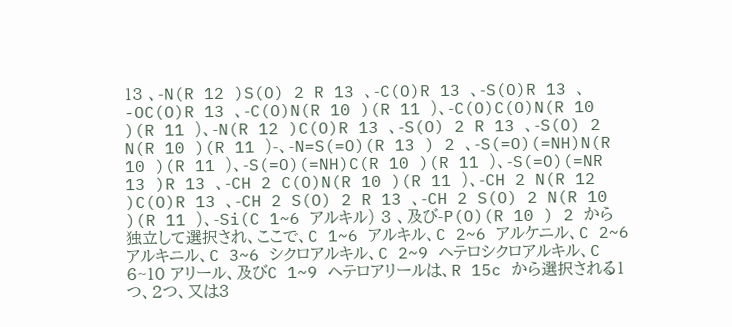13 、-N(R 12 )S(O) 2 R 13 、-C(O)R 13 、-S(O)R 13 、-OC(O)R 13 、-C(O)N(R 10 )(R 11 )、-C(O)C(O)N(R 10 )(R 11 )、-N(R 12 )C(O)R 13 、-S(O) 2 R 13 、-S(O) 2 N(R 10 )(R 11 )-、-N=S(=O)(R 13 ) 2 、-S(=O)(=NH)N(R 10 )(R 11 )、-S(=O)(=NH)C(R 10 )(R 11 )、-S(=O)(=NR 13 )R 13 、-CH 2 C(O)N(R 10 )(R 11 )、-CH 2 N(R 12 )C(O)R 13 、-CH 2 S(O) 2 R 13 、-CH 2 S(O) 2 N(R 10 )(R 11 )、-Si(C 1~6 アルキル) 3 、及び-P(O)(R 10 ) 2 から独立して選択され、ここで、C 1~6 アルキル、C 2~6 アルケニル、C 2~6 アルキニル、C 3~6 シクロアルキル、C 2~9 ヘテロシクロアルキル、C 6~10 アリール、及びC 1~9 ヘテロアリールは、R 15c から選択される1つ、2つ、又は3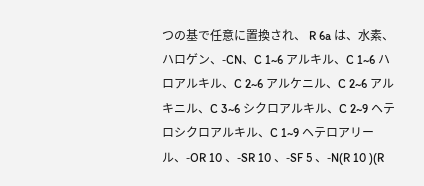つの基で任意に置換され、 R 6a は、水素、ハロゲン、-CN、C 1~6 アルキル、C 1~6 ハロアルキル、C 2~6 アルケニル、C 2~6 アルキニル、C 3~6 シクロアルキル、C 2~9 ヘテロシクロアルキル、C 1~9 ヘテロアリール、-OR 10 、-SR 10 、-SF 5 、-N(R 10 )(R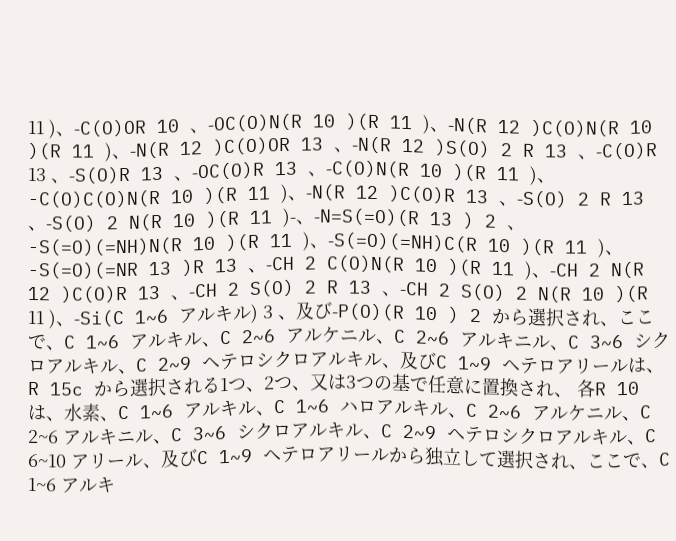11 )、-C(O)OR 10 、-OC(O)N(R 10 )(R 11 )、-N(R 12 )C(O)N(R 10 )(R 11 )、-N(R 12 )C(O)OR 13 、-N(R 12 )S(O) 2 R 13 、-C(O)R 13 、-S(O)R 13 、-OC(O)R 13 、-C(O)N(R 10 )(R 11 )、-C(O)C(O)N(R 10 )(R 11 )、-N(R 12 )C(O)R 13 、-S(O) 2 R 13 、-S(O) 2 N(R 10 )(R 11 )-、-N=S(=O)(R 13 ) 2 、-S(=O)(=NH)N(R 10 )(R 11 )、-S(=O)(=NH)C(R 10 )(R 11 )、-S(=O)(=NR 13 )R 13 、-CH 2 C(O)N(R 10 )(R 11 )、-CH 2 N(R 12 )C(O)R 13 、-CH 2 S(O) 2 R 13 、-CH 2 S(O) 2 N(R 10 )(R 11 )、-Si(C 1~6 アルキル) 3 、及び-P(O)(R 10 ) 2 から選択され、ここで、C 1~6 アルキル、C 2~6 アルケニル、C 2~6 アルキニル、C 3~6 シクロアルキル、C 2~9 ヘテロシクロアルキル、及びC 1~9 ヘテロアリールは、R 15c から選択される1つ、2つ、又は3つの基で任意に置換され、 各R 10 は、水素、C 1~6 アルキル、C 1~6 ハロアルキル、C 2~6 アルケニル、C 2~6 アルキニル、C 3~6 シクロアルキル、C 2~9 ヘテロシクロアルキル、C 6~10 アリール、及びC 1~9 ヘテロアリールから独立して選択され、ここで、C 1~6 アルキ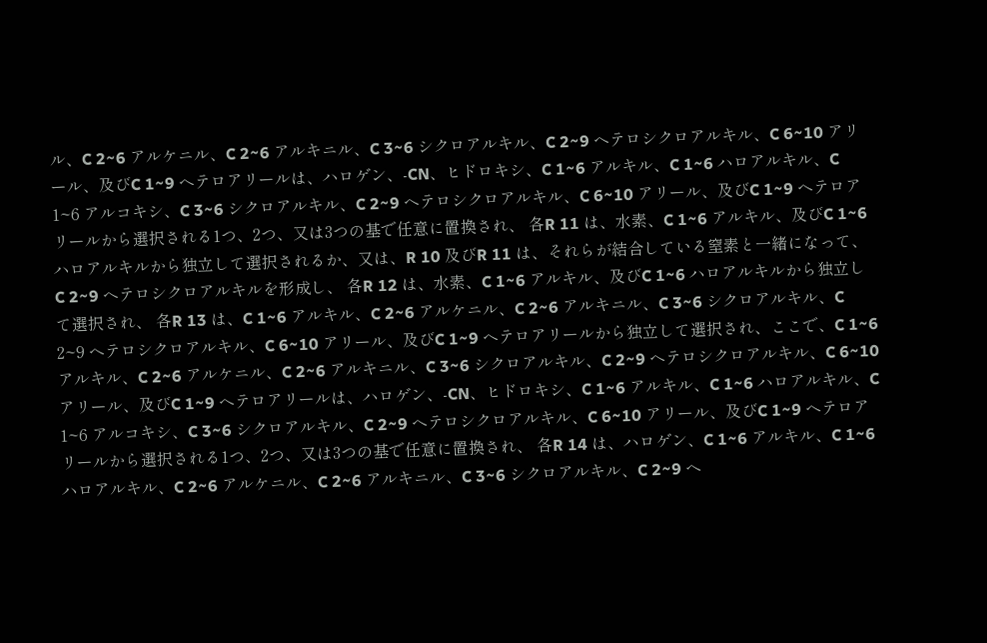ル、C 2~6 アルケニル、C 2~6 アルキニル、C 3~6 シクロアルキル、C 2~9 ヘテロシクロアルキル、C 6~10 アリール、及びC 1~9 ヘテロアリールは、ハロゲン、-CN、ヒドロキシ、C 1~6 アルキル、C 1~6 ハロアルキル、C 1~6 アルコキシ、C 3~6 シクロアルキル、C 2~9 ヘテロシクロアルキル、C 6~10 アリール、及びC 1~9 ヘテロアリールから選択される1つ、2つ、又は3つの基で任意に置換され、 各R 11 は、水素、C 1~6 アルキル、及びC 1~6 ハロアルキルから独立して選択されるか、又は、R 10 及びR 11 は、それらが結合している窒素と一緒になって、C 2~9 ヘテロシクロアルキルを形成し、 各R 12 は、水素、C 1~6 アルキル、及びC 1~6 ハロアルキルから独立して選択され、 各R 13 は、C 1~6 アルキル、C 2~6 アルケニル、C 2~6 アルキニル、C 3~6 シクロアルキル、C 2~9 ヘテロシクロアルキル、C 6~10 アリール、及びC 1~9 ヘテロアリールから独立して選択され、ここで、C 1~6 アルキル、C 2~6 アルケニル、C 2~6 アルキニル、C 3~6 シクロアルキル、C 2~9 ヘテロシクロアルキル、C 6~10 アリール、及びC 1~9 ヘテロアリールは、ハロゲン、-CN、ヒドロキシ、C 1~6 アルキル、C 1~6 ハロアルキル、C 1~6 アルコキシ、C 3~6 シクロアルキル、C 2~9 ヘテロシクロアルキル、C 6~10 アリール、及びC 1~9 ヘテロアリールから選択される1つ、2つ、又は3つの基で任意に置換され、 各R 14 は、ハロゲン、C 1~6 アルキル、C 1~6 ハロアルキル、C 2~6 アルケニル、C 2~6 アルキニル、C 3~6 シクロアルキル、C 2~9 ヘ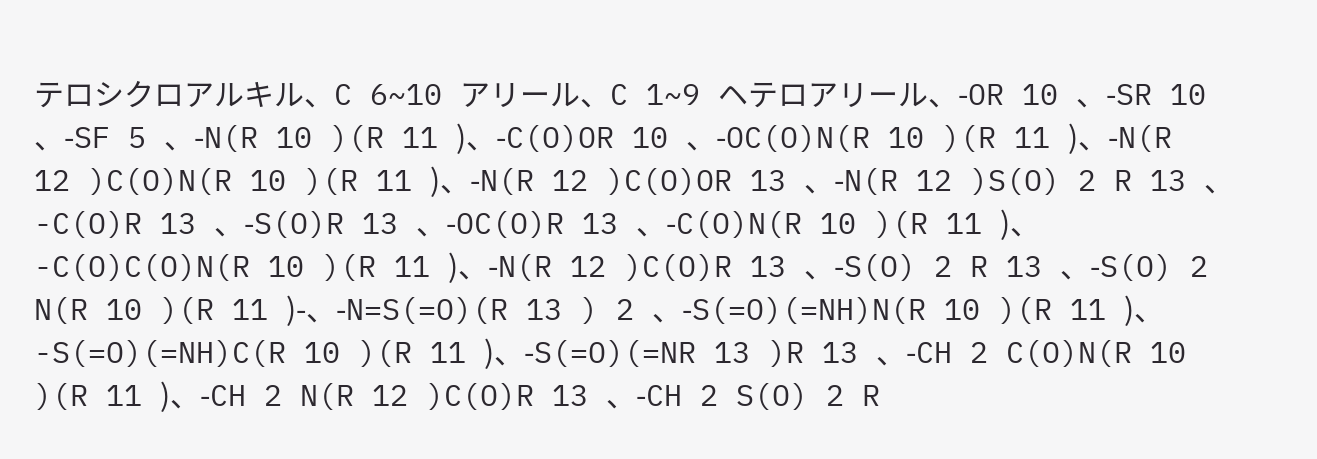テロシクロアルキル、C 6~10 アリール、C 1~9 ヘテロアリール、-OR 10 、-SR 10 、-SF 5 、-N(R 10 )(R 11 )、-C(O)OR 10 、-OC(O)N(R 10 )(R 11 )、-N(R 12 )C(O)N(R 10 )(R 11 )、-N(R 12 )C(O)OR 13 、-N(R 12 )S(O) 2 R 13 、-C(O)R 13 、-S(O)R 13 、-OC(O)R 13 、-C(O)N(R 10 )(R 11 )、-C(O)C(O)N(R 10 )(R 11 )、-N(R 12 )C(O)R 13 、-S(O) 2 R 13 、-S(O) 2 N(R 10 )(R 11 )-、-N=S(=O)(R 13 ) 2 、-S(=O)(=NH)N(R 10 )(R 11 )、-S(=O)(=NH)C(R 10 )(R 11 )、-S(=O)(=NR 13 )R 13 、-CH 2 C(O)N(R 10 )(R 11 )、-CH 2 N(R 12 )C(O)R 13 、-CH 2 S(O) 2 R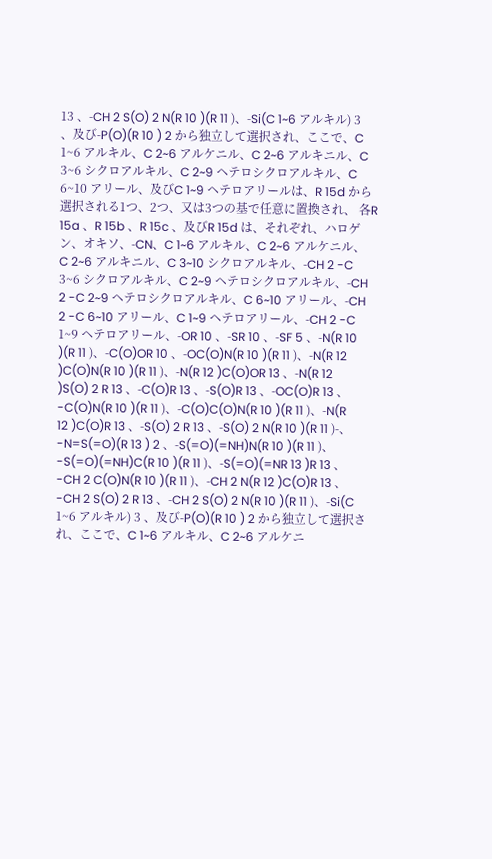13 、-CH 2 S(O) 2 N(R 10 )(R 11 )、-Si(C 1~6 アルキル) 3 、及び-P(O)(R 10 ) 2 から独立して選択され、ここで、C 1~6 アルキル、C 2~6 アルケニル、C 2~6 アルキニル、C 3~6 シクロアルキル、C 2~9 ヘテロシクロアルキル、C 6~10 アリール、及びC 1~9 ヘテロアリールは、R 15d から選択される1つ、2つ、又は3つの基で任意に置換され、 各R 15a 、R 15b 、R 15c 、及びR 15d は、それぞれ、ハロゲン、オキソ、-CN、C 1~6 アルキル、C 2~6 アルケニル、C 2~6 アルキニル、C 3~10 シクロアルキル、-CH 2 -C 3~6 シクロアルキル、C 2~9 ヘテロシクロアルキル、-CH 2 -C 2~9 ヘテロシクロアルキル、C 6~10 アリール、-CH 2 -C 6~10 アリール、C 1~9 ヘテロアリール、-CH 2 -C 1~9 ヘテロアリール、-OR 10 、-SR 10 、-SF 5 、-N(R 10 )(R 11 )、-C(O)OR 10 、-OC(O)N(R 10 )(R 11 )、-N(R 12 )C(O)N(R 10 )(R 11 )、-N(R 12 )C(O)OR 13 、-N(R 12 )S(O) 2 R 13 、-C(O)R 13 、-S(O)R 13 、-OC(O)R 13 、-C(O)N(R 10 )(R 11 )、-C(O)C(O)N(R 10 )(R 11 )、-N(R 12 )C(O)R 13 、-S(O) 2 R 13 、-S(O) 2 N(R 10 )(R 11 )-、-N=S(=O)(R 13 ) 2 、-S(=O)(=NH)N(R 10 )(R 11 )、-S(=O)(=NH)C(R 10 )(R 11 )、-S(=O)(=NR 13 )R 13 、-CH 2 C(O)N(R 10 )(R 11 )、-CH 2 N(R 12 )C(O)R 13 、-CH 2 S(O) 2 R 13 、-CH 2 S(O) 2 N(R 10 )(R 11 )、-Si(C 1~6 アルキル) 3 、及び-P(O)(R 10 ) 2 から独立して選択され、ここで、C 1~6 アルキル、C 2~6 アルケニ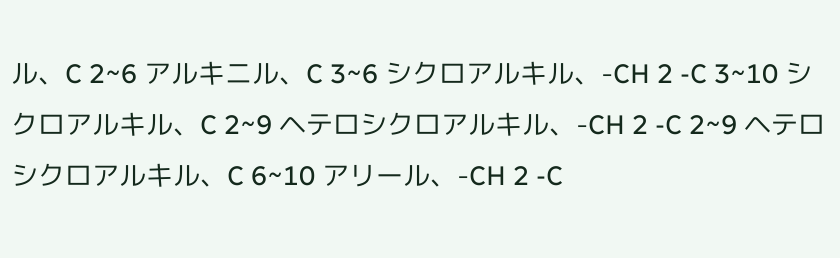ル、C 2~6 アルキニル、C 3~6 シクロアルキル、-CH 2 -C 3~10 シクロアルキル、C 2~9 ヘテロシクロアルキル、-CH 2 -C 2~9 ヘテロシクロアルキル、C 6~10 アリール、-CH 2 -C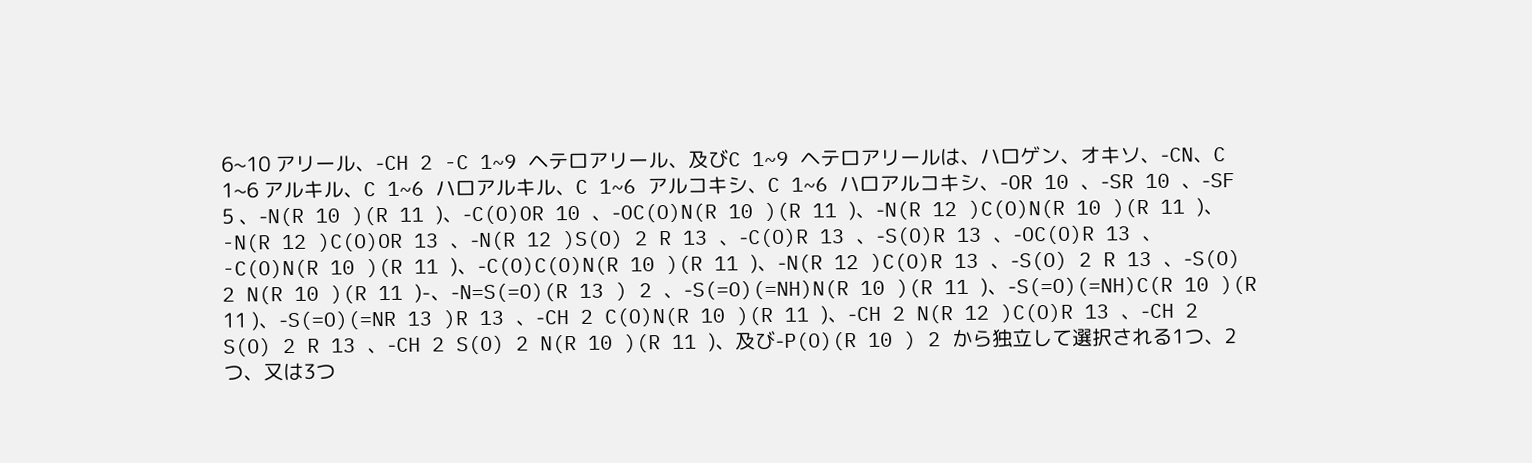6~10 アリール、-CH 2 -C 1~9 ヘテロアリール、及びC 1~9 ヘテロアリールは、ハロゲン、オキソ、-CN、C 1~6 アルキル、C 1~6 ハロアルキル、C 1~6 アルコキシ、C 1~6 ハロアルコキシ、-OR 10 、-SR 10 、-SF 5 、-N(R 10 )(R 11 )、-C(O)OR 10 、-OC(O)N(R 10 )(R 11 )、-N(R 12 )C(O)N(R 10 )(R 11 )、-N(R 12 )C(O)OR 13 、-N(R 12 )S(O) 2 R 13 、-C(O)R 13 、-S(O)R 13 、-OC(O)R 13 、-C(O)N(R 10 )(R 11 )、-C(O)C(O)N(R 10 )(R 11 )、-N(R 12 )C(O)R 13 、-S(O) 2 R 13 、-S(O) 2 N(R 10 )(R 11 )-、-N=S(=O)(R 13 ) 2 、-S(=O)(=NH)N(R 10 )(R 11 )、-S(=O)(=NH)C(R 10 )(R 11 )、-S(=O)(=NR 13 )R 13 、-CH 2 C(O)N(R 10 )(R 11 )、-CH 2 N(R 12 )C(O)R 13 、-CH 2 S(O) 2 R 13 、-CH 2 S(O) 2 N(R 10 )(R 11 )、及び-P(O)(R 10 ) 2 から独立して選択される1つ、2つ、又は3つ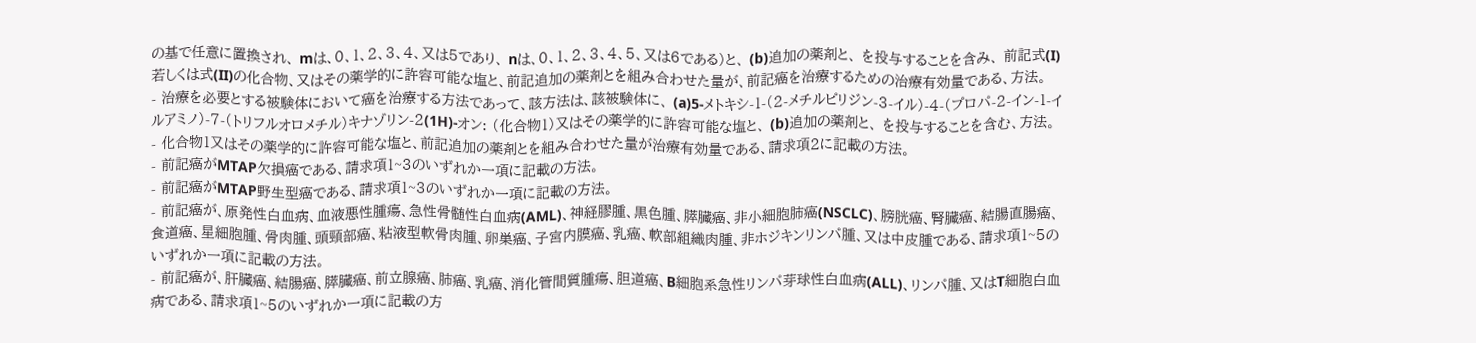の基で任意に置換され、 mは、0、1、2、3、4、又は5であり、 nは、0、1、2、3、4、5、又は6である)と、 (b)追加の薬剤と、 を投与することを含み、 前記式(I)若しくは式(II)の化合物、又はその薬学的に許容可能な塩と、前記追加の薬剤とを組み合わせた量が、前記癌を治療するための治療有効量である、方法。
- 治療を必要とする被験体において癌を治療する方法であって、該方法は、該被験体に、 (a)5-メトキシ-1-(2-メチルピリジン-3-イル)-4-(プロパ-2-イン-1-イルアミノ)-7-(トリフルオロメチル)キナゾリン-2(1H)-オン: (化合物1)又はその薬学的に許容可能な塩と、 (b)追加の薬剤と、 を投与することを含む、方法。
- 化合物1又はその薬学的に許容可能な塩と、前記追加の薬剤とを組み合わせた量が治療有効量である、請求項2に記載の方法。
- 前記癌がMTAP欠損癌である、請求項1~3のいずれか一項に記載の方法。
- 前記癌がMTAP野生型癌である、請求項1~3のいずれか一項に記載の方法。
- 前記癌が、原発性白血病、血液悪性腫瘍、急性骨髄性白血病(AML)、神経膠腫、黒色腫、膵臓癌、非小細胞肺癌(NSCLC)、膀胱癌、腎臓癌、結腸直腸癌、食道癌、星細胞腫、骨肉腫、頭頸部癌、粘液型軟骨肉腫、卵巣癌、子宮内膜癌、乳癌、軟部組織肉腫、非ホジキンリンパ腫、又は中皮腫である、請求項1~5のいずれか一項に記載の方法。
- 前記癌が、肝臓癌、結腸癌、膵臓癌、前立腺癌、肺癌、乳癌、消化管間質腫瘍、胆道癌、B細胞系急性リンパ芽球性白血病(ALL)、リンパ腫、又はT細胞白血病である、請求項1~5のいずれか一項に記載の方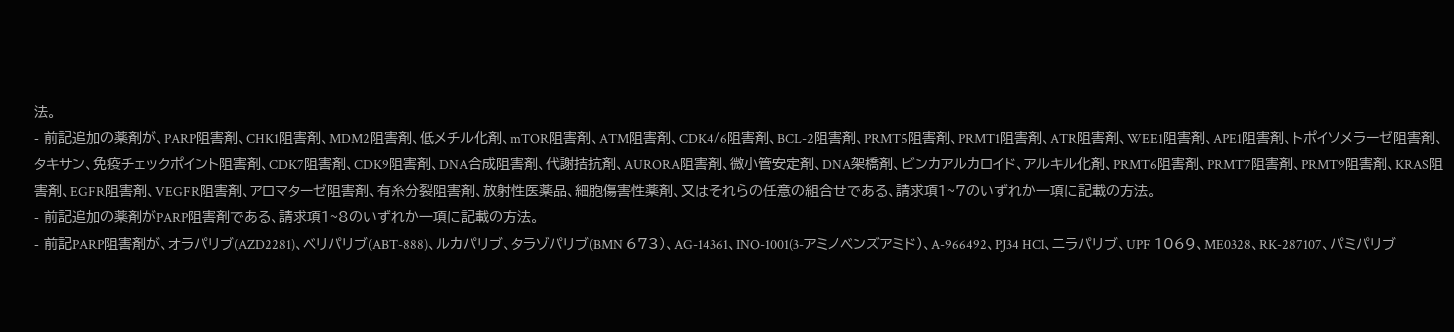法。
- 前記追加の薬剤が、PARP阻害剤、CHK1阻害剤、MDM2阻害剤、低メチル化剤、mTOR阻害剤、ATM阻害剤、CDK4/6阻害剤、BCL-2阻害剤、PRMT5阻害剤、PRMT1阻害剤、ATR阻害剤、WEE1阻害剤、APE1阻害剤、トポイソメラーゼ阻害剤、タキサン、免疫チェックポイント阻害剤、CDK7阻害剤、CDK9阻害剤、DNA合成阻害剤、代謝拮抗剤、AURORA阻害剤、微小管安定剤、DNA架橋剤、ビンカアルカロイド、アルキル化剤、PRMT6阻害剤、PRMT7阻害剤、PRMT9阻害剤、KRAS阻害剤、EGFR阻害剤、VEGFR阻害剤、アロマターゼ阻害剤、有糸分裂阻害剤、放射性医薬品、細胞傷害性薬剤、又はそれらの任意の組合せである、請求項1~7のいずれか一項に記載の方法。
- 前記追加の薬剤がPARP阻害剤である、請求項1~8のいずれか一項に記載の方法。
- 前記PARP阻害剤が、オラパリブ(AZD2281)、ベリパリブ(ABT-888)、ルカパリブ、タラゾパリブ(BMN 673)、AG-14361、INO-1001(3-アミノベンズアミド)、A-966492、PJ34 HCl、ニラパリブ、UPF 1069、ME0328、RK-287107、パミパリブ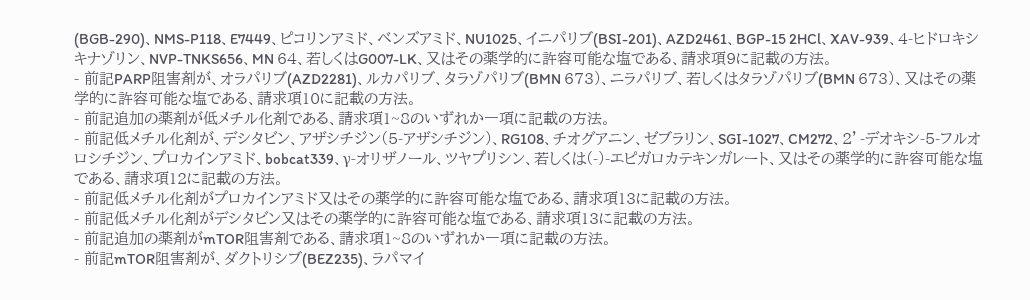(BGB-290)、NMS-P118、E7449、ピコリンアミド、ベンズアミド、NU1025、イニパリブ(BSI-201)、AZD2461、BGP-15 2HCl、XAV-939、4-ヒドロキシキナゾリン、NVP-TNKS656、MN 64、若しくはG007-LK、又はその薬学的に許容可能な塩である、請求項9に記載の方法。
- 前記PARP阻害剤が、オラパリブ(AZD2281)、ルカパリブ、タラゾパリブ(BMN 673)、ニラパリブ、若しくはタラゾパリブ(BMN 673)、又はその薬学的に許容可能な塩である、請求項10に記載の方法。
- 前記追加の薬剤が低メチル化剤である、請求項1~8のいずれか一項に記載の方法。
- 前記低メチル化剤が、デシタビン、アザシチジン(5-アザシチジン)、RG108、チオグアニン、ゼブラリン、SGI-1027、CM272、2’-デオキシ-5-フルオロシチジン、プロカインアミド、bobcat339、γ-オリザノール、ツヤプリシン、若しくは(-)-エピガロカテキンガレート、又はその薬学的に許容可能な塩である、請求項12に記載の方法。
- 前記低メチル化剤がプロカインアミド又はその薬学的に許容可能な塩である、請求項13に記載の方法。
- 前記低メチル化剤がデシタビン又はその薬学的に許容可能な塩である、請求項13に記載の方法。
- 前記追加の薬剤がmTOR阻害剤である、請求項1~8のいずれか一項に記載の方法。
- 前記mTOR阻害剤が、ダクトリシブ(BEZ235)、ラパマイ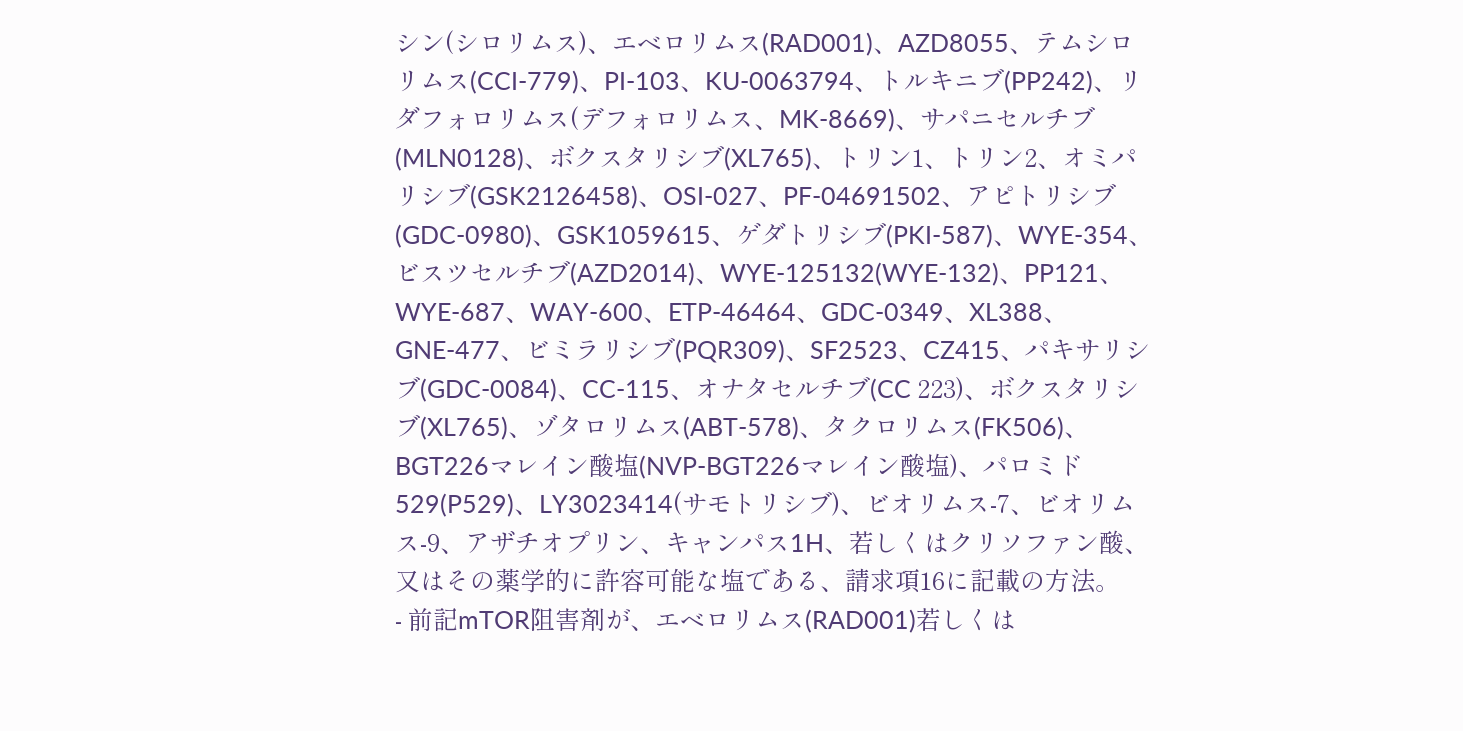シン(シロリムス)、エベロリムス(RAD001)、AZD8055、テムシロリムス(CCI-779)、PI-103、KU-0063794、トルキニブ(PP242)、リダフォロリムス(デフォロリムス、MK-8669)、サパニセルチブ(MLN0128)、ボクスタリシブ(XL765)、トリン1、トリン2、オミパリシブ(GSK2126458)、OSI-027、PF-04691502、アピトリシブ(GDC-0980)、GSK1059615、ゲダトリシブ(PKI-587)、WYE-354、ビスツセルチブ(AZD2014)、WYE-125132(WYE-132)、PP121、WYE-687、WAY-600、ETP-46464、GDC-0349、XL388、GNE-477、ビミラリシブ(PQR309)、SF2523、CZ415、パキサリシブ(GDC-0084)、CC-115、オナタセルチブ(CC 223)、ボクスタリシブ(XL765)、ゾタロリムス(ABT-578)、タクロリムス(FK506)、BGT226マレイン酸塩(NVP-BGT226マレイン酸塩)、パロミド529(P529)、LY3023414(サモトリシブ)、ビオリムス-7、ビオリムス-9、アザチオプリン、キャンパス1H、若しくはクリソファン酸、又はその薬学的に許容可能な塩である、請求項16に記載の方法。
- 前記mTOR阻害剤が、エベロリムス(RAD001)若しくは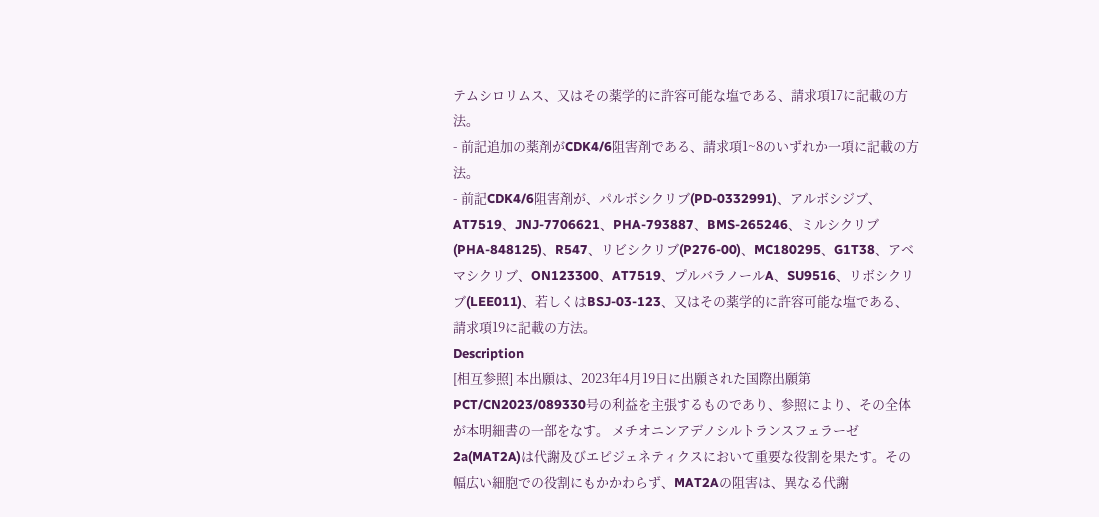テムシロリムス、又はその薬学的に許容可能な塩である、請求項17に記載の方法。
- 前記追加の薬剤がCDK4/6阻害剤である、請求項1~8のいずれか一項に記載の方法。
- 前記CDK4/6阻害剤が、パルボシクリブ(PD-0332991)、アルボシジブ、AT7519、JNJ-7706621、PHA-793887、BMS-265246、ミルシクリブ(PHA-848125)、R547、リビシクリブ(P276-00)、MC180295、G1T38、アベマシクリブ、ON123300、AT7519、プルバラノールA、SU9516、リボシクリブ(LEE011)、若しくはBSJ-03-123、又はその薬学的に許容可能な塩である、請求項19に記載の方法。
Description
[相互参照] 本出願は、2023年4月19日に出願された国際出願第PCT/CN2023/089330号の利益を主張するものであり、参照により、その全体が本明細書の一部をなす。 メチオニンアデノシルトランスフェラーゼ2a(MAT2A)は代謝及びエピジェネティクスにおいて重要な役割を果たす。その幅広い細胞での役割にもかかわらず、MAT2Aの阻害は、異なる代謝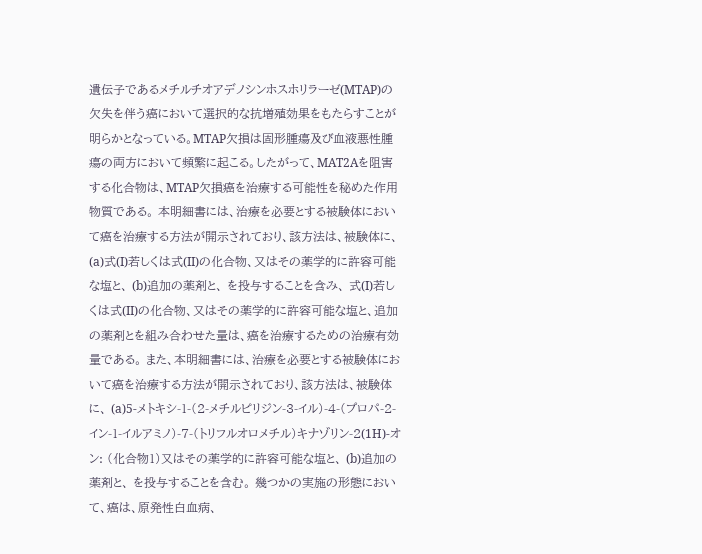遺伝子であるメチルチオアデノシンホスホリラーゼ(MTAP)の欠失を伴う癌において選択的な抗増殖効果をもたらすことが明らかとなっている。MTAP欠損は固形腫瘍及び血液悪性腫瘍の両方において頻繁に起こる。したがって、MAT2Aを阻害する化合物は、MTAP欠損癌を治療する可能性を秘めた作用物質である。 本明細書には、治療を必要とする被験体において癌を治療する方法が開示されており、該方法は、被験体に、 (a)式(I)若しくは式(II)の化合物、又はその薬学的に許容可能な塩と、 (b)追加の薬剤と、 を投与することを含み、 式(I)若しくは式(II)の化合物、又はその薬学的に許容可能な塩と、追加の薬剤とを組み合わせた量は、癌を治療するための治療有効量である。 また、本明細書には、治療を必要とする被験体において癌を治療する方法が開示されており、該方法は、被験体に、 (a)5-メトキシ-1-(2-メチルピリジン-3-イル)-4-(プロパ-2-イン-1-イルアミノ)-7-(トリフルオロメチル)キナゾリン-2(1H)-オン: (化合物1)又はその薬学的に許容可能な塩と、 (b)追加の薬剤と、 を投与することを含む。 幾つかの実施の形態において、癌は、原発性白血病、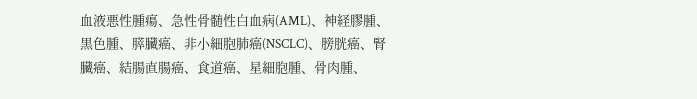血液悪性腫瘍、急性骨髄性白血病(AML)、神経膠腫、黒色腫、膵臓癌、非小細胞肺癌(NSCLC)、膀胱癌、腎臓癌、結腸直腸癌、食道癌、星細胞腫、骨肉腫、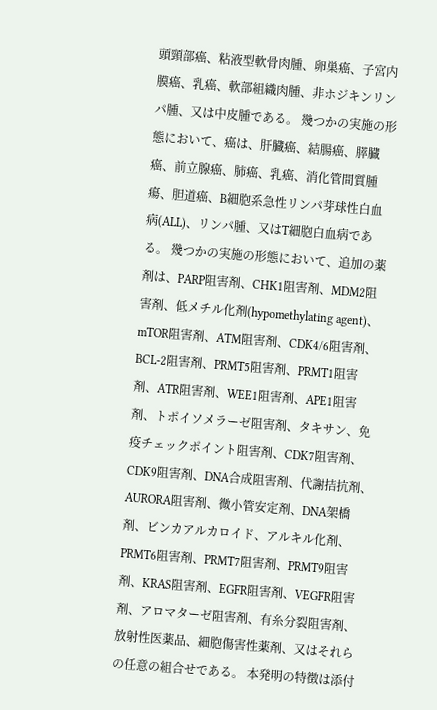頭頸部癌、粘液型軟骨肉腫、卵巣癌、子宮内膜癌、乳癌、軟部組織肉腫、非ホジキンリンパ腫、又は中皮腫である。 幾つかの実施の形態において、癌は、肝臓癌、結腸癌、膵臓癌、前立腺癌、肺癌、乳癌、消化管間質腫瘍、胆道癌、B細胞系急性リンパ芽球性白血病(ALL)、リンパ腫、又はT細胞白血病である。 幾つかの実施の形態において、追加の薬剤は、PARP阻害剤、CHK1阻害剤、MDM2阻害剤、低メチル化剤(hypomethylating agent)、mTOR阻害剤、ATM阻害剤、CDK4/6阻害剤、BCL-2阻害剤、PRMT5阻害剤、PRMT1阻害剤、ATR阻害剤、WEE1阻害剤、APE1阻害剤、トポイソメラーゼ阻害剤、タキサン、免疫チェックポイント阻害剤、CDK7阻害剤、CDK9阻害剤、DNA合成阻害剤、代謝拮抗剤、AURORA阻害剤、微小管安定剤、DNA架橋剤、ビンカアルカロイド、アルキル化剤、PRMT6阻害剤、PRMT7阻害剤、PRMT9阻害剤、KRAS阻害剤、EGFR阻害剤、VEGFR阻害剤、アロマターゼ阻害剤、有糸分裂阻害剤、放射性医薬品、細胞傷害性薬剤、又はそれらの任意の組合せである。 本発明の特徴は添付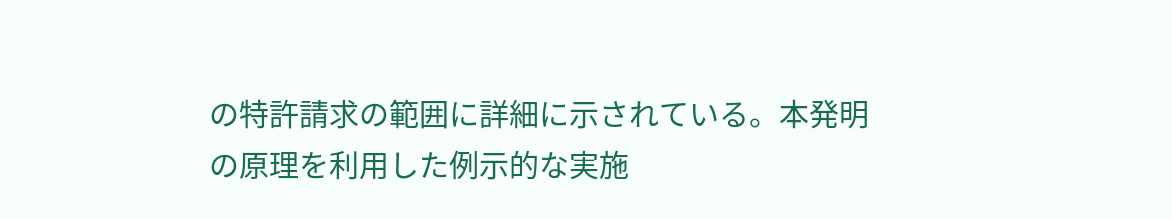の特許請求の範囲に詳細に示されている。本発明の原理を利用した例示的な実施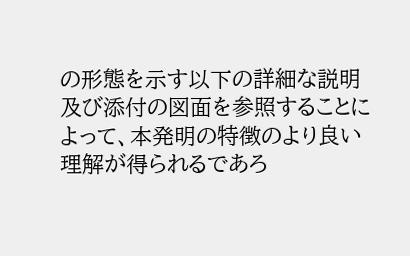の形態を示す以下の詳細な説明及び添付の図面を参照することによって、本発明の特徴のより良い理解が得られるであろ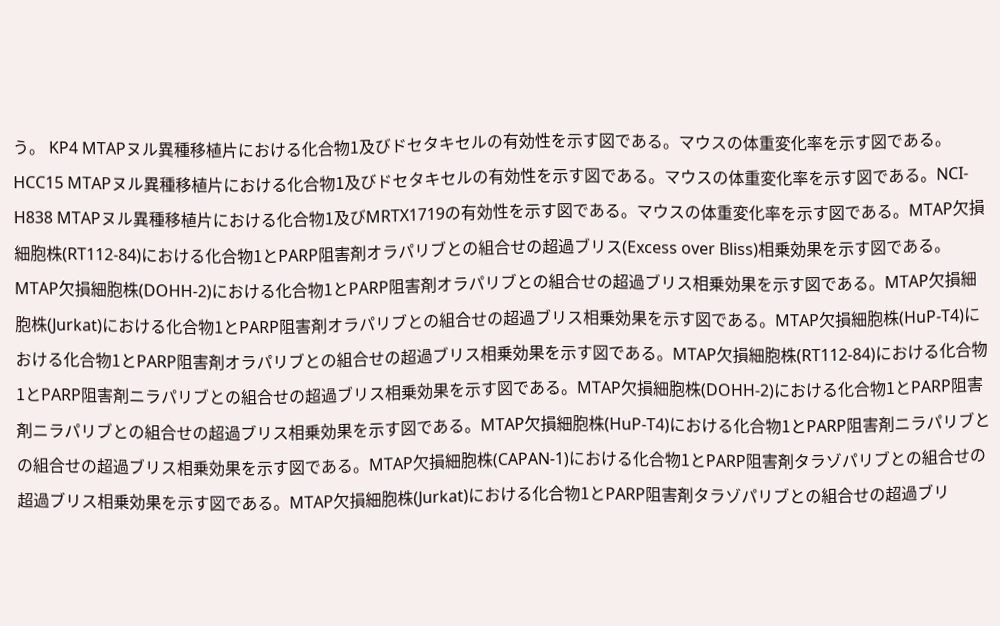う。 KP4 MTAPヌル異種移植片における化合物1及びドセタキセルの有効性を示す図である。マウスの体重変化率を示す図である。HCC15 MTAPヌル異種移植片における化合物1及びドセタキセルの有効性を示す図である。マウスの体重変化率を示す図である。NCI-H838 MTAPヌル異種移植片における化合物1及びMRTX1719の有効性を示す図である。マウスの体重変化率を示す図である。MTAP欠損細胞株(RT112-84)における化合物1とPARP阻害剤オラパリブとの組合せの超過ブリス(Excess over Bliss)相乗効果を示す図である。MTAP欠損細胞株(DOHH-2)における化合物1とPARP阻害剤オラパリブとの組合せの超過ブリス相乗効果を示す図である。MTAP欠損細胞株(Jurkat)における化合物1とPARP阻害剤オラパリブとの組合せの超過ブリス相乗効果を示す図である。MTAP欠損細胞株(HuP-T4)における化合物1とPARP阻害剤オラパリブとの組合せの超過ブリス相乗効果を示す図である。MTAP欠損細胞株(RT112-84)における化合物1とPARP阻害剤ニラパリブとの組合せの超過ブリス相乗効果を示す図である。MTAP欠損細胞株(DOHH-2)における化合物1とPARP阻害剤ニラパリブとの組合せの超過ブリス相乗効果を示す図である。MTAP欠損細胞株(HuP-T4)における化合物1とPARP阻害剤ニラパリブとの組合せの超過ブリス相乗効果を示す図である。MTAP欠損細胞株(CAPAN-1)における化合物1とPARP阻害剤タラゾパリブとの組合せの超過ブリス相乗効果を示す図である。MTAP欠損細胞株(Jurkat)における化合物1とPARP阻害剤タラゾパリブとの組合せの超過ブリ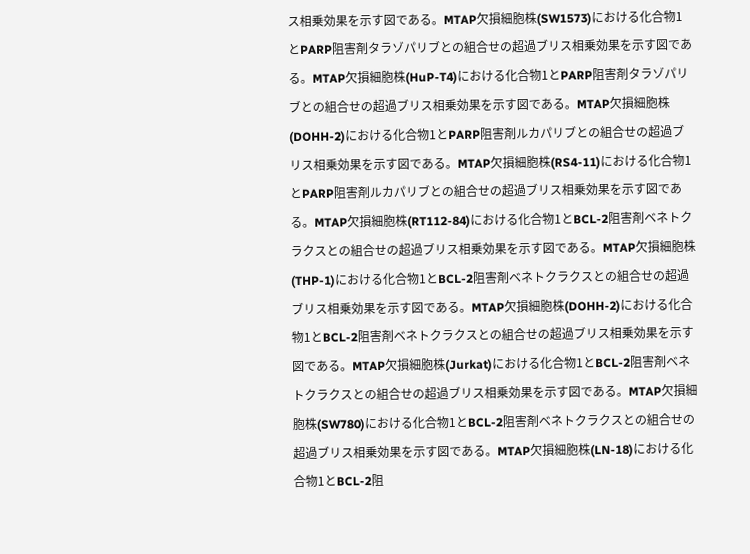ス相乗効果を示す図である。MTAP欠損細胞株(SW1573)における化合物1とPARP阻害剤タラゾパリブとの組合せの超過ブリス相乗効果を示す図である。MTAP欠損細胞株(HuP-T4)における化合物1とPARP阻害剤タラゾパリブとの組合せの超過ブリス相乗効果を示す図である。MTAP欠損細胞株(DOHH-2)における化合物1とPARP阻害剤ルカパリブとの組合せの超過ブリス相乗効果を示す図である。MTAP欠損細胞株(RS4-11)における化合物1とPARP阻害剤ルカパリブとの組合せの超過ブリス相乗効果を示す図である。MTAP欠損細胞株(RT112-84)における化合物1とBCL-2阻害剤ベネトクラクスとの組合せの超過ブリス相乗効果を示す図である。MTAP欠損細胞株(THP-1)における化合物1とBCL-2阻害剤ベネトクラクスとの組合せの超過ブリス相乗効果を示す図である。MTAP欠損細胞株(DOHH-2)における化合物1とBCL-2阻害剤ベネトクラクスとの組合せの超過ブリス相乗効果を示す図である。MTAP欠損細胞株(Jurkat)における化合物1とBCL-2阻害剤ベネトクラクスとの組合せの超過ブリス相乗効果を示す図である。MTAP欠損細胞株(SW780)における化合物1とBCL-2阻害剤ベネトクラクスとの組合せの超過ブリス相乗効果を示す図である。MTAP欠損細胞株(LN-18)における化合物1とBCL-2阻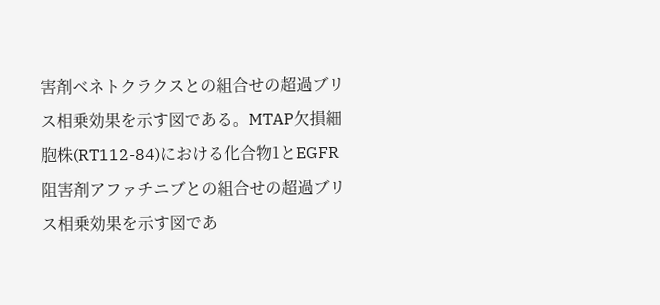害剤ベネトクラクスとの組合せの超過ブリス相乗効果を示す図である。MTAP欠損細胞株(RT112-84)における化合物1とEGFR阻害剤アファチニブとの組合せの超過ブリス相乗効果を示す図であ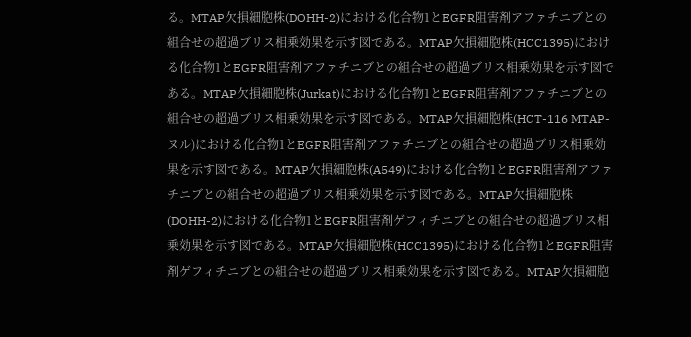る。MTAP欠損細胞株(DOHH-2)における化合物1とEGFR阻害剤アファチニブとの組合せの超過ブリス相乗効果を示す図である。MTAP欠損細胞株(HCC1395)における化合物1とEGFR阻害剤アファチニブとの組合せの超過ブリス相乗効果を示す図である。MTAP欠損細胞株(Jurkat)における化合物1とEGFR阻害剤アファチニブとの組合せの超過ブリス相乗効果を示す図である。MTAP欠損細胞株(HCT-116 MTAP-ヌル)における化合物1とEGFR阻害剤アファチニブとの組合せの超過ブリス相乗効果を示す図である。MTAP欠損細胞株(A549)における化合物1とEGFR阻害剤アファチニブとの組合せの超過ブリス相乗効果を示す図である。MTAP欠損細胞株(DOHH-2)における化合物1とEGFR阻害剤ゲフィチニブとの組合せの超過ブリス相乗効果を示す図である。MTAP欠損細胞株(HCC1395)における化合物1とEGFR阻害剤ゲフィチニブとの組合せの超過ブリス相乗効果を示す図である。MTAP欠損細胞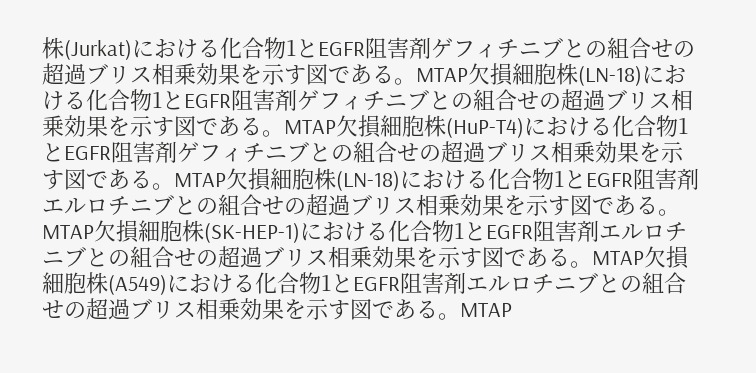株(Jurkat)における化合物1とEGFR阻害剤ゲフィチニブとの組合せの超過ブリス相乗効果を示す図である。MTAP欠損細胞株(LN-18)における化合物1とEGFR阻害剤ゲフィチニブとの組合せの超過ブリス相乗効果を示す図である。MTAP欠損細胞株(HuP-T4)における化合物1とEGFR阻害剤ゲフィチニブとの組合せの超過ブリス相乗効果を示す図である。MTAP欠損細胞株(LN-18)における化合物1とEGFR阻害剤エルロチニブとの組合せの超過ブリス相乗効果を示す図である。MTAP欠損細胞株(SK-HEP-1)における化合物1とEGFR阻害剤エルロチニブとの組合せの超過ブリス相乗効果を示す図である。MTAP欠損細胞株(A549)における化合物1とEGFR阻害剤エルロチニブとの組合せの超過ブリス相乗効果を示す図である。MTAP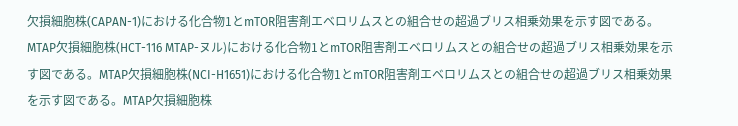欠損細胞株(CAPAN-1)における化合物1とmTOR阻害剤エベロリムスとの組合せの超過ブリス相乗効果を示す図である。MTAP欠損細胞株(HCT-116 MTAP-ヌル)における化合物1とmTOR阻害剤エベロリムスとの組合せの超過ブリス相乗効果を示す図である。MTAP欠損細胞株(NCI-H1651)における化合物1とmTOR阻害剤エベロリムスとの組合せの超過ブリス相乗効果を示す図である。MTAP欠損細胞株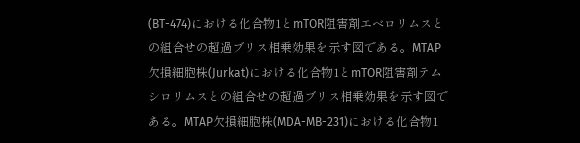(BT-474)における化合物1とmTOR阻害剤エベロリムスとの組合せの超過ブリス相乗効果を示す図である。MTAP欠損細胞株(Jurkat)における化合物1とmTOR阻害剤テムシロリムスとの組合せの超過ブリス相乗効果を示す図である。MTAP欠損細胞株(MDA-MB-231)における化合物1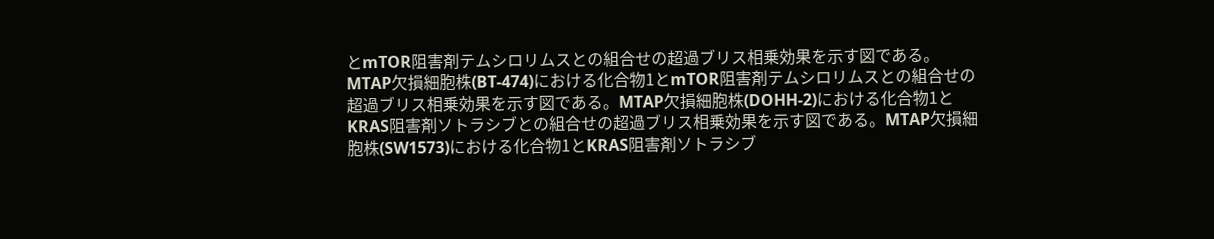とmTOR阻害剤テムシロリムスとの組合せの超過ブリス相乗効果を示す図である。MTAP欠損細胞株(BT-474)における化合物1とmTOR阻害剤テムシロリムスとの組合せの超過ブリス相乗効果を示す図である。MTAP欠損細胞株(DOHH-2)における化合物1とKRAS阻害剤ソトラシブとの組合せの超過ブリス相乗効果を示す図である。MTAP欠損細胞株(SW1573)における化合物1とKRAS阻害剤ソトラシブ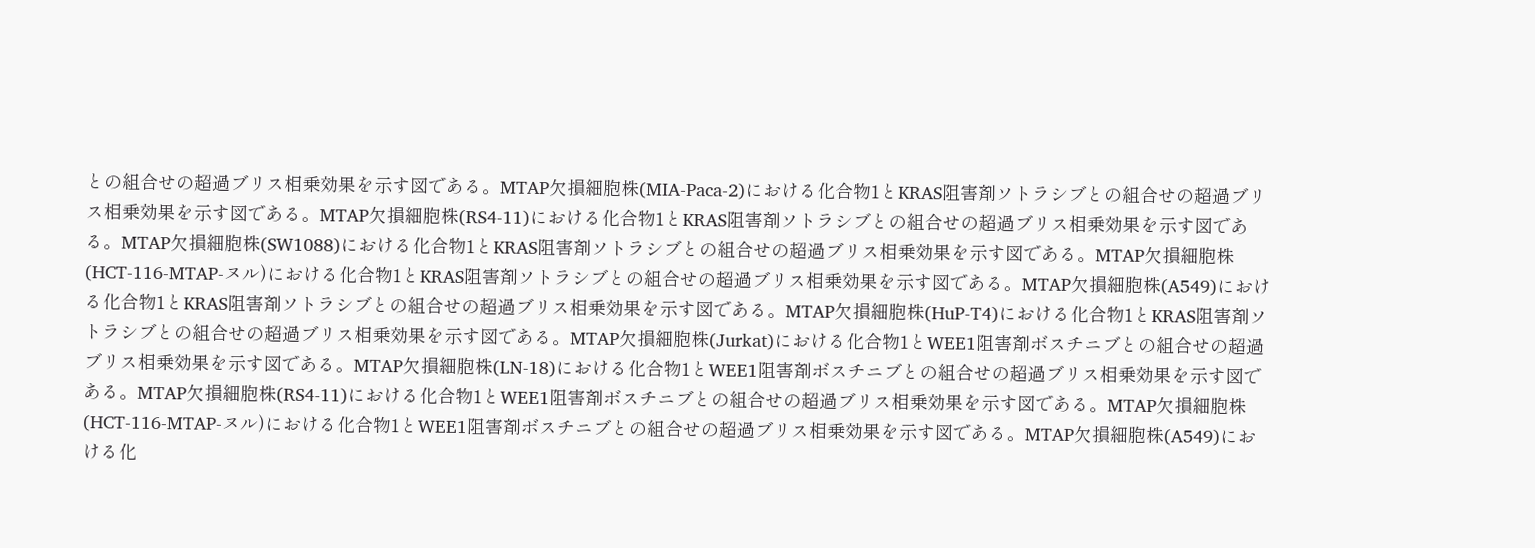との組合せの超過ブリス相乗効果を示す図である。MTAP欠損細胞株(MIA-Paca-2)における化合物1とKRAS阻害剤ソトラシブとの組合せの超過ブリス相乗効果を示す図である。MTAP欠損細胞株(RS4-11)における化合物1とKRAS阻害剤ソトラシブとの組合せの超過ブリス相乗効果を示す図である。MTAP欠損細胞株(SW1088)における化合物1とKRAS阻害剤ソトラシブとの組合せの超過ブリス相乗効果を示す図である。MTAP欠損細胞株(HCT-116-MTAP-ヌル)における化合物1とKRAS阻害剤ソトラシブとの組合せの超過ブリス相乗効果を示す図である。MTAP欠損細胞株(A549)における化合物1とKRAS阻害剤ソトラシブとの組合せの超過ブリス相乗効果を示す図である。MTAP欠損細胞株(HuP-T4)における化合物1とKRAS阻害剤ソトラシブとの組合せの超過ブリス相乗効果を示す図である。MTAP欠損細胞株(Jurkat)における化合物1とWEE1阻害剤ボスチニブとの組合せの超過ブリス相乗効果を示す図である。MTAP欠損細胞株(LN-18)における化合物1とWEE1阻害剤ボスチニブとの組合せの超過ブリス相乗効果を示す図である。MTAP欠損細胞株(RS4-11)における化合物1とWEE1阻害剤ボスチニブとの組合せの超過ブリス相乗効果を示す図である。MTAP欠損細胞株(HCT-116-MTAP-ヌル)における化合物1とWEE1阻害剤ボスチニブとの組合せの超過ブリス相乗効果を示す図である。MTAP欠損細胞株(A549)における化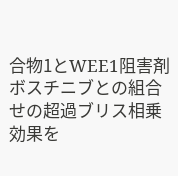合物1とWEE1阻害剤ボスチニブとの組合せの超過ブリス相乗効果を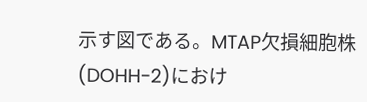示す図である。MTAP欠損細胞株(DOHH-2)におけ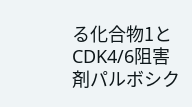る化合物1とCDK4/6阻害剤パルボシク